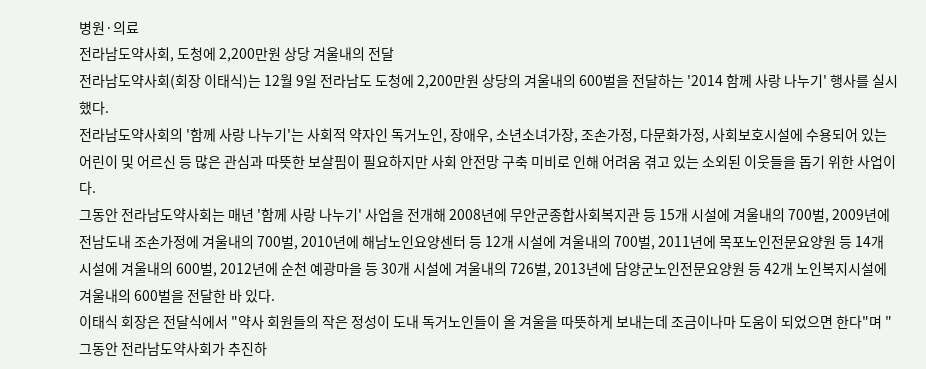병원·의료
전라남도약사회, 도청에 2,200만원 상당 겨울내의 전달
전라남도약사회(회장 이태식)는 12월 9일 전라남도 도청에 2,200만원 상당의 겨울내의 600벌을 전달하는 '2014 함께 사랑 나누기' 행사를 실시했다.
전라남도약사회의 '함께 사랑 나누기'는 사회적 약자인 독거노인, 장애우, 소년소녀가장, 조손가정, 다문화가정, 사회보호시설에 수용되어 있는 어린이 및 어르신 등 많은 관심과 따뜻한 보살핌이 필요하지만 사회 안전망 구축 미비로 인해 어려움 겪고 있는 소외된 이웃들을 돕기 위한 사업이다.
그동안 전라남도약사회는 매년 '함께 사랑 나누기' 사업을 전개해 2008년에 무안군종합사회복지관 등 15개 시설에 겨울내의 700벌, 2009년에 전남도내 조손가정에 겨울내의 700벌, 2010년에 해남노인요양센터 등 12개 시설에 겨울내의 700벌, 2011년에 목포노인전문요양원 등 14개 시설에 겨울내의 600벌, 2012년에 순천 예광마을 등 30개 시설에 겨울내의 726벌, 2013년에 담양군노인전문요양원 등 42개 노인복지시설에 겨울내의 600벌을 전달한 바 있다.
이태식 회장은 전달식에서 "약사 회원들의 작은 정성이 도내 독거노인들이 올 겨울을 따뜻하게 보내는데 조금이나마 도움이 되었으면 한다"며 "그동안 전라남도약사회가 추진하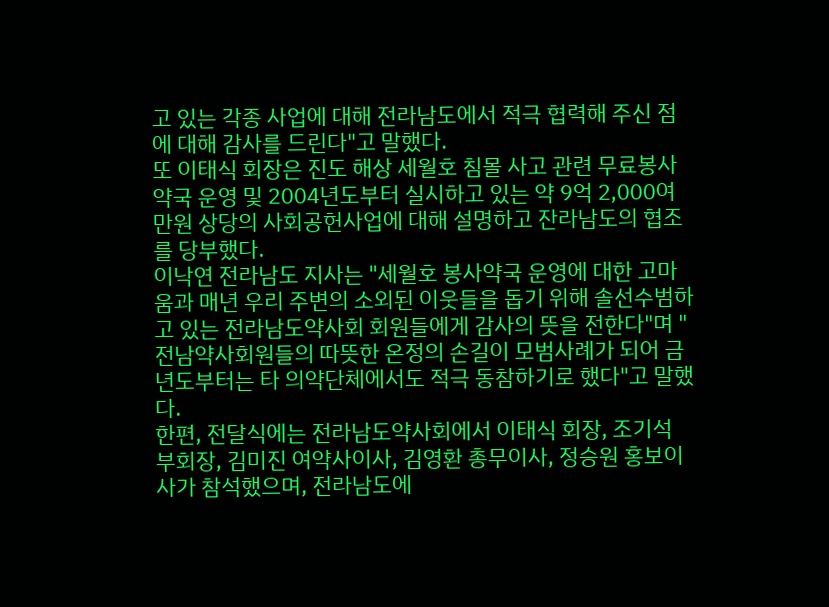고 있는 각종 사업에 대해 전라남도에서 적극 협력해 주신 점에 대해 감사를 드린다"고 말했다.
또 이태식 회장은 진도 해상 세월호 침몰 사고 관련 무료봉사약국 운영 및 2004년도부터 실시하고 있는 약 9억 2,000여만원 상당의 사회공헌사업에 대해 설명하고 잔라남도의 협조를 당부했다.
이낙연 전라남도 지사는 "세월호 봉사약국 운영에 대한 고마움과 매년 우리 주변의 소외된 이웃들을 돕기 위해 솔선수범하고 있는 전라남도약사회 회원들에게 감사의 뜻을 전한다"며 "전남약사회원들의 따뜻한 온정의 손길이 모범사례가 되어 금년도부터는 타 의약단체에서도 적극 동참하기로 했다"고 말했다.
한편, 전달식에는 전라남도약사회에서 이태식 회장, 조기석 부회장, 김미진 여약사이사, 김영환 총무이사, 정승원 홍보이사가 참석했으며, 전라남도에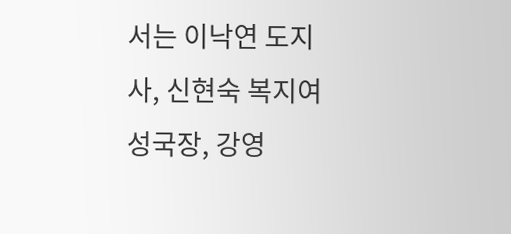서는 이낙연 도지사, 신현숙 복지여성국장, 강영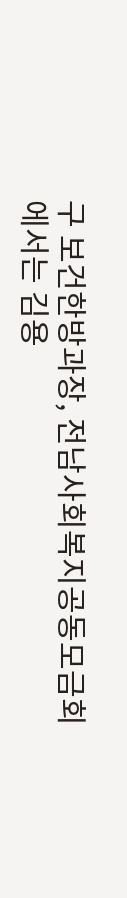구 보건한방과장, 전남사회복지공동모금회에서는 김용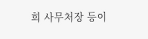희 사무처장 등이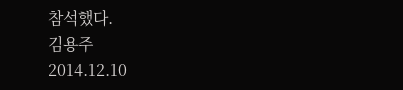참석했다.
김용주
2014.12.10